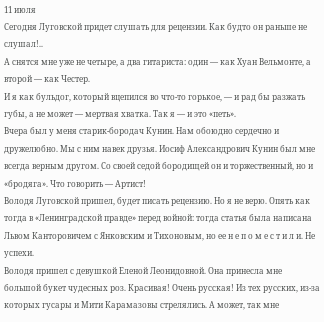11 июля
Сегодня Луговской придет слушать для рецензии. Как будто он раньше не слушал!..
А снятся мне уже не четыре, а два гитариста: один — как Хуан Вельмонте, а второй — как Честер.
И я как бульдог, который вцепился во что-то горькое, — и рад бы разжать губы, а не может — мертвая хватка. Так я — и это «петь».
Вчера был у меня старик-бородач Кунин. Нам обоюдно сердечно и дружелюбно. Мы с ним навек друзья. Иосиф Александрович Кунин был мне всегда верным другом. Со своей седой бородищей он и торжественный, но и «бродяга». Что говорить — Артист!
Володя Луговской пришел, будет писать рецензию. Но я не верю. Опять как тогда в «Ленинградской правде» перед войной: тогда статья была написана Львом Канторовичем с Янковским и Тихоновым, но ее н е п о м е с т и л и. Не успехи.
Володя пришел с девушкой Еленой Леонидовной. Она принесла мне большой букет чудесных роз. Красивая! Очень русская! Из тех русских, из-за которых гусары и Мити Карамазовы стрелялись. А может, так мне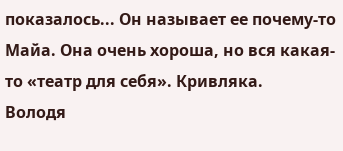показалось... Он называет ее почему-то Майа. Она очень хороша, но вся какая-то «театр для себя». Кривляка.
Володя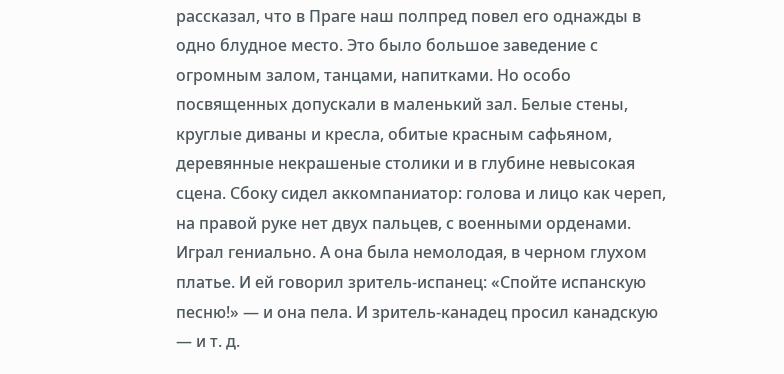рассказал, что в Праге наш полпред повел его однажды в одно блудное место. Это было большое заведение с огромным залом, танцами, напитками. Но особо посвященных допускали в маленький зал. Белые стены, круглые диваны и кресла, обитые красным сафьяном, деревянные некрашеные столики и в глубине невысокая сцена. Сбоку сидел аккомпаниатор: голова и лицо как череп, на правой руке нет двух пальцев, с военными орденами. Играл гениально. А она была немолодая, в черном глухом платье. И ей говорил зритель-испанец: «Спойте испанскую песню!» — и она пела. И зритель-канадец просил канадскую — и т. д.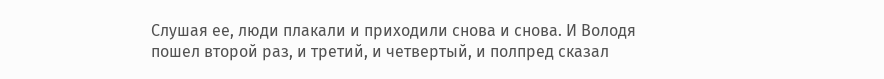Слушая ее, люди плакали и приходили снова и снова. И Володя пошел второй раз, и третий, и четвертый, и полпред сказал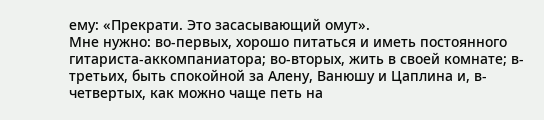ему: «Прекрати. Это засасывающий омут».
Мне нужно: во-первых, хорошо питаться и иметь постоянного гитариста-аккомпаниатора; во-вторых, жить в своей комнате; в-третьих, быть спокойной за Алену, Ванюшу и Цаплина и, в-четвертых, как можно чаще петь на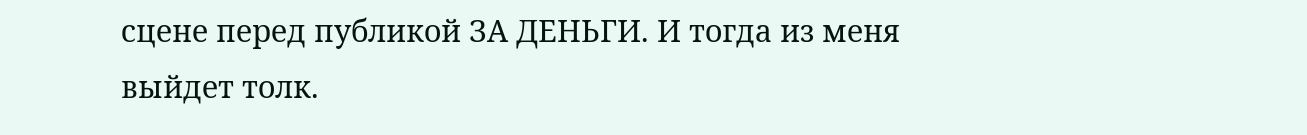сцене перед публикой ЗА ДЕНЬГИ. И тогда из меня выйдет толк.